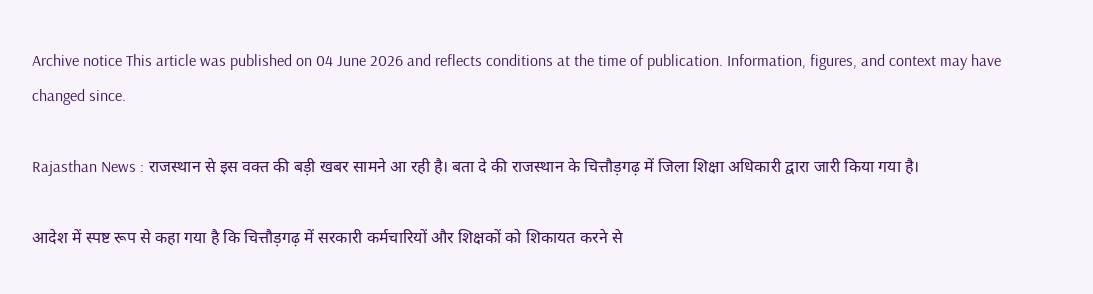Archive notice This article was published on 04 June 2026 and reflects conditions at the time of publication. Information, figures, and context may have changed since.

Rajasthan News : राजस्थान से इस वक्त की बड़ी खबर सामने आ रही है। बता दे की राजस्थान के चित्तौड़गढ़ में जिला शिक्षा अधिकारी द्वारा जारी किया गया है।

आदेश में स्पष्ट रूप से कहा गया है कि चित्तौड़गढ़ में सरकारी कर्मचारियों और शिक्षकों को शिकायत करने से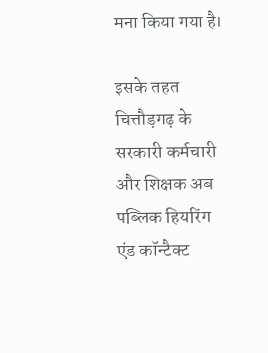मना किया गया है।

इसके तहत चित्तौड़गढ़ के सरकारी कर्मचारी और शिक्षक अब पब्लिक हियरिंग एंड कॉन्टैक्ट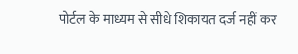पोर्टल के माध्यम से सीधे शिकायत दर्ज नहीं कर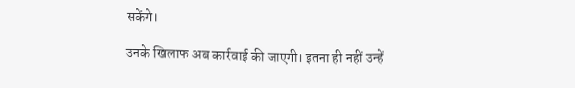सकेंगे।

उनके खिलाफ अब कार्रवाई की जाएगी। इतना ही नहीं उन्हें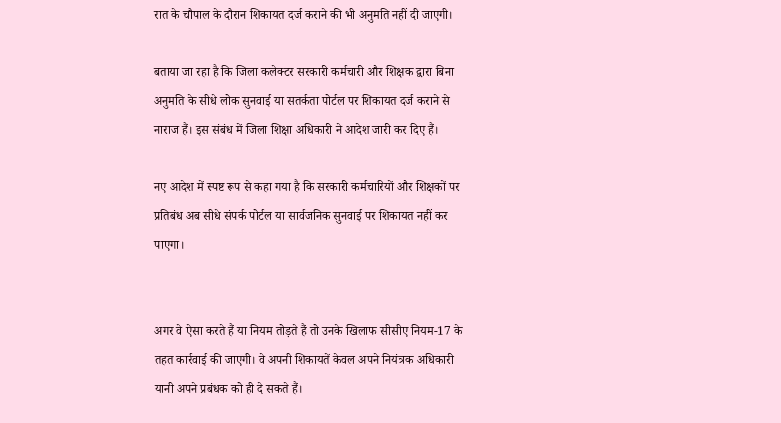रात के चौपाल के दौरान शिकायत दर्ज कराने की भी अनुमति नहीं दी जाएगी।

बताया जा रहा है कि जिला कलेक्टर सरकारी कर्मचारी और शिक्षक द्वारा बिना अनुमति के सीधे लोक सुनवाई या सतर्कता पोर्टल पर शिकायत दर्ज कराने से नाराज हैं। इस संबंध में जिला शिक्षा अधिकारी ने आदेश जारी कर दिए हैं।

नए आदेश में स्पष्ट रूप से कहा गया है कि सरकारी कर्मचारियों और शिक्षकों पर प्रतिबंध अब सीधे संपर्क पोर्टल या सार्वजनिक सुनवाई पर शिकायत नहीं कर पाएगा।


अगर वे ऐसा करते हैं या नियम तोड़ते हैं तो उनके खिलाफ सीसीए नियम-17 के तहत कार्रवाई की जाएगी। वे अपनी शिकायतें केवल अपने नियंत्रक अधिकारी यानी अपने प्रबंधक को ही दे सकते हैं।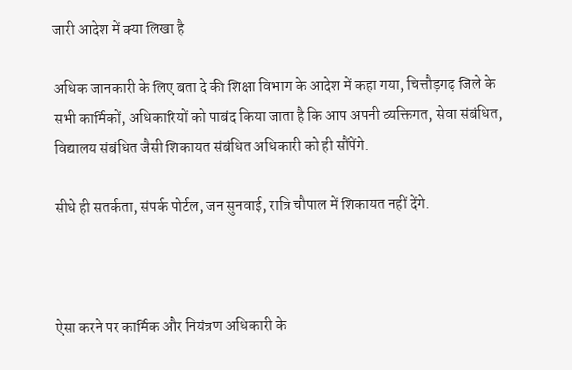जारी आदेश में क्या लिखा है

अधिक जानकारी के लिए बता दे की शिक्षा विभाग के आदेश में कहा गया, चित्तौड़गढ़ जिले के सभी कार्मिकों, अधिकारियों को पाबंद किया जाता है कि आप अपनी व्यक्तिगत, सेवा संबंधित, विद्यालय संबंधित जैसी शिकायत संबंधित अधिकारी को ही सौंपेंगे.

सीधे ही सतर्कता, संपर्क पोर्टल, जन सुनवाई, रात्रि चौपाल में शिकायत नहीं देंगे.



ऐसा करने पर कार्मिक और नियंत्रण अधिकारी के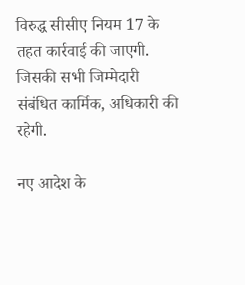विरुद्ध सीसीए नियम 17 के तहत कार्रवाई की जाएगी. जिसकी सभी जिम्मेदारी संबंधित कार्मिक, अधिकारी की रहेगी.

नए आदेश के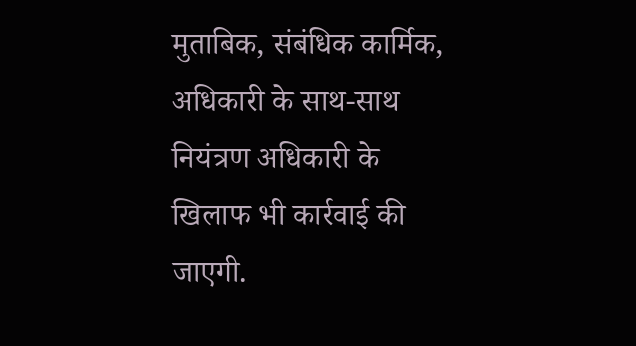मुताबिक, संबंधिक कार्मिक, अधिकारी के साथ-साथ नियंत्रण अधिकारी के खिलाफ भी कार्रवाई की जाएगी.